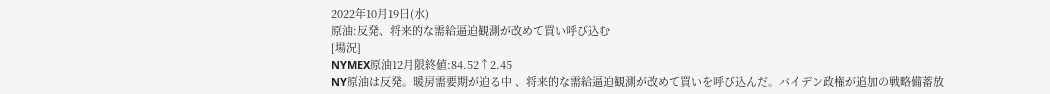2022年10月19日(水)
原油:反発、将来的な需給逼迫観測が改めて買い呼び込む
[場況]
NYMEX原油12月限終値:84.52↑2.45
NY原油は反発。暖房需要期が迫る中 、将来的な需給逼迫観測が改めて買いを呼び込んだ。バイデン政権が追加の戦略備蓄放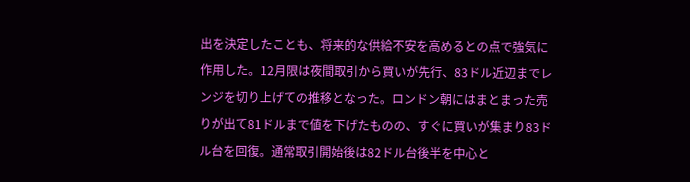出を決定したことも、将来的な供給不安を高めるとの点で強気に作用した。12月限は夜間取引から買いが先行、83ドル近辺までレンジを切り上げての推移となった。ロンドン朝にはまとまった売りが出て81ドルまで値を下げたものの、すぐに買いが集まり83ドル台を回復。通常取引開始後は82ドル台後半を中心と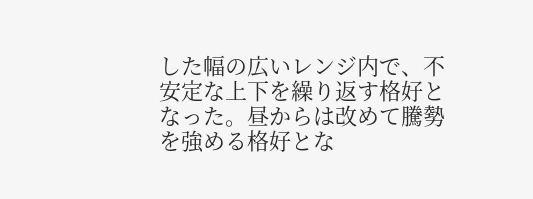した幅の広いレンジ内で、不安定な上下を繰り返す格好となった。昼からは改めて騰勢を強める格好とな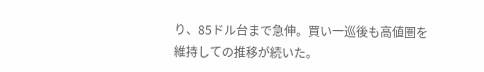り、85ドル台まで急伸。買い一巡後も高値圏を維持しての推移が続いた。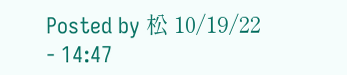Posted by 松 10/19/22 - 14:47